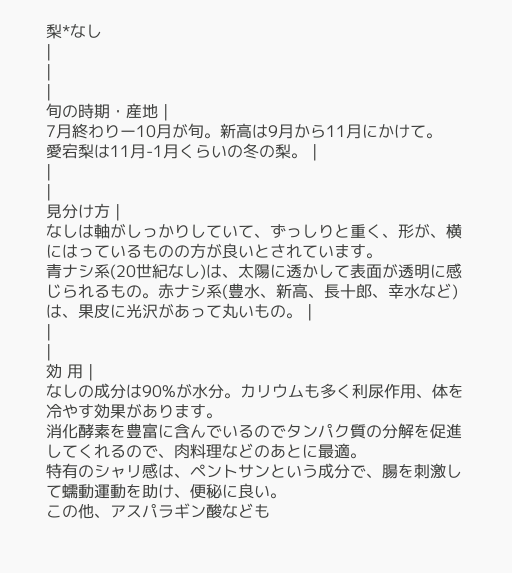梨*なし
|
|
|
旬の時期・産地 |
7月終わりー10月が旬。新高は9月から11月にかけて。
愛宕梨は11月-1月くらいの冬の梨。 |
|
|
見分け方 |
なしは軸がしっかりしていて、ずっしりと重く、形が、横にはっているものの方が良いとされています。
青ナシ系(20世紀なし)は、太陽に透かして表面が透明に感じられるもの。赤ナシ系(豊水、新高、長十郎、幸水など)は、果皮に光沢があって丸いもの。 |
|
|
効 用 |
なしの成分は90%が水分。カリウムも多く利尿作用、体を冷やす効果があります。
消化酵素を豊富に含んでいるのでタンパク質の分解を促進してくれるので、肉料理などのあとに最適。
特有のシャリ感は、ペントサンという成分で、腸を刺激して蠕動運動を助け、便秘に良い。
この他、アスパラギン酸なども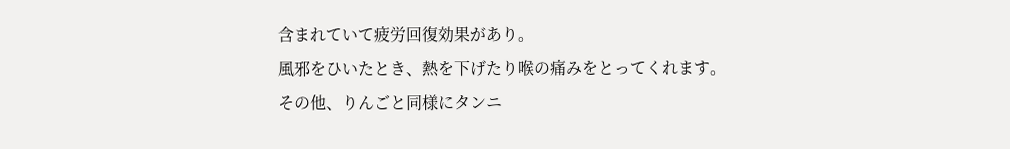含まれていて疲労回復効果があり。
風邪をひいたとき、熱を下げたり喉の痛みをとってくれます。
その他、りんごと同様にタンニ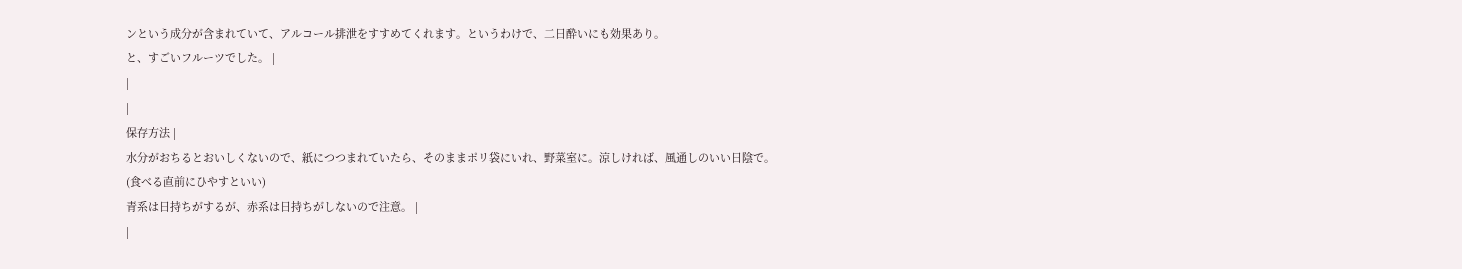ンという成分が含まれていて、アルコール排泄をすすめてくれます。というわけで、二日酔いにも効果あり。
と、すごいフルーツでした。 |
|
|
保存方法 |
水分がおちるとおいしくないので、紙につつまれていたら、そのままポリ袋にいれ、野菜室に。涼しければ、風通しのいい日陰で。(食べる直前にひやすといい)
青系は日持ちがするが、赤系は日持ちがしないので注意。 |
|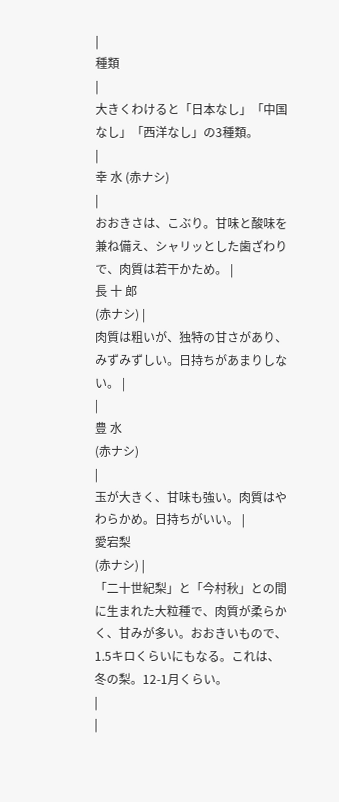|
種類
|
大きくわけると「日本なし」「中国なし」「西洋なし」の3種類。
|
幸 水 (赤ナシ)
|
おおきさは、こぶり。甘味と酸味を兼ね備え、シャリッとした歯ざわりで、肉質は若干かため。 |
長 十 郎
(赤ナシ) |
肉質は粗いが、独特の甘さがあり、みずみずしい。日持ちがあまりしない。 |
|
豊 水
(赤ナシ)
|
玉が大きく、甘味も強い。肉質はやわらかめ。日持ちがいい。 |
愛宕梨
(赤ナシ) |
「二十世紀梨」と「今村秋」との間に生まれた大粒種で、肉質が柔らかく、甘みが多い。おおきいもので、1.5キロくらいにもなる。これは、冬の梨。12-1月くらい。
|
|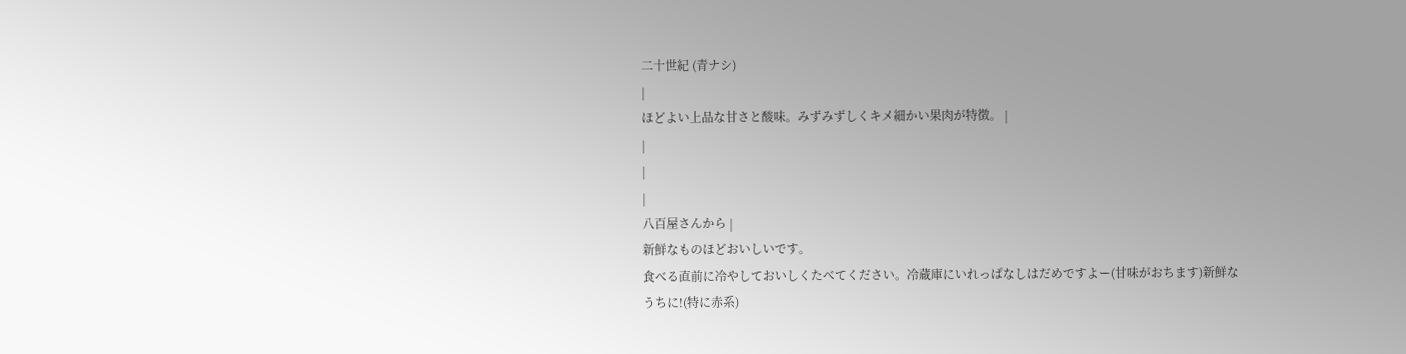二十世紀 (青ナシ)
|
ほどよい上品な甘さと酸味。みずみずしくキメ細かい果肉が特徴。 |
|
|
|
八百屋さんから |
新鮮なものほどおいしいです。
食べる直前に冷やしておいしくたべてください。冷蔵庫にいれっぱなしはだめですよー(甘味がおちます)新鮮なうちに!(特に赤系)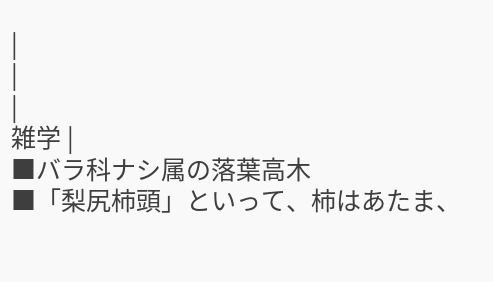|
|
|
雑学 |
■バラ科ナシ属の落葉高木
■「梨尻柿頭」といって、柿はあたま、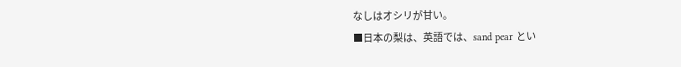なしはオシリが甘い。
■日本の梨は、英語では、sand pear とい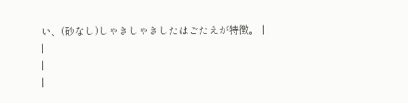い、(砂なし)しゃきしゃきしたはごたえが特徴。 |
|
|
|